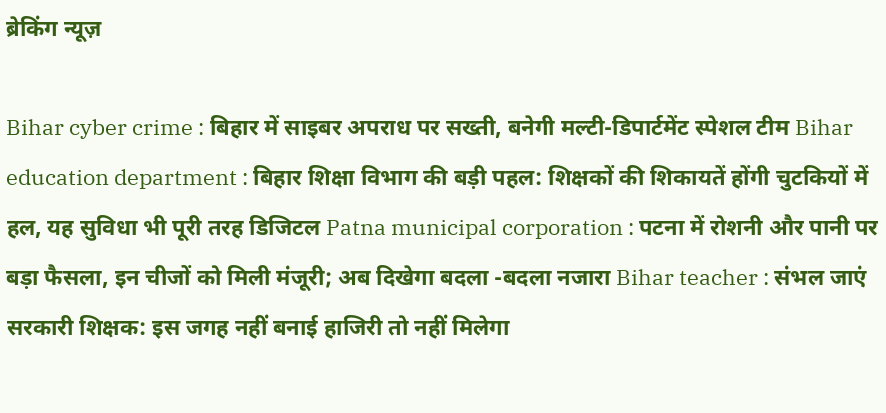ब्रेकिंग न्यूज़

Bihar cyber crime : बिहार में साइबर अपराध पर सख्ती, बनेगी मल्टी-डिपार्टमेंट स्पेशल टीम Bihar education department : बिहार शिक्षा विभाग की बड़ी पहल: शिक्षकों की शिकायतें होंगी चुटकियों में हल, यह सुविधा भी पूरी तरह डिजिटल Patna municipal corporation : पटना में रोशनी और पानी पर बड़ा फैसला, इन चीजों को मिली मंजूरी; अब दिखेगा बदला -बदला नजारा Bihar teacher : संभल जाएं सरकारी शिक्षक: इस जगह नहीं बनाई हाजिरी तो नहीं मिलेगा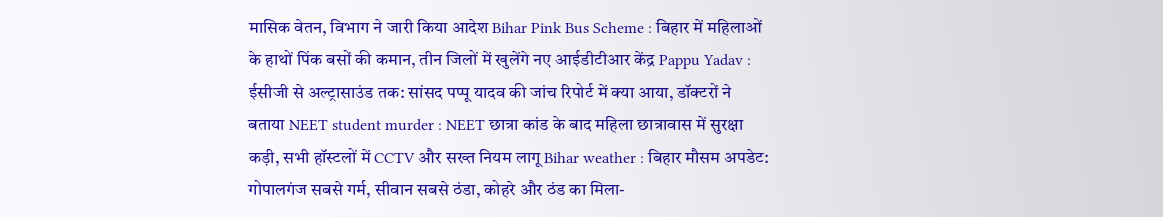मासिक वेतन, विभाग ने जारी किया आदेश Bihar Pink Bus Scheme : बिहार में महिलाओं के हाथों पिंक बसों की कमान, तीन जिलों में खुलेंगे नए आईडीटीआर केंद्र Pappu Yadav : ईसीजी से अल्ट्रासाउंड तक: सांसद पप्पू यादव की जांच रिपोर्ट में क्या आया, डॉक्टरों ने बताया NEET student murder : NEET छात्रा कांड के बाद महिला छात्रावास में सुरक्षा कड़ी, सभी हॉस्टलों में CCTV और सख्त नियम लागू Bihar weather : बिहार मौसम अपडेट: गोपालगंज सबसे गर्म, सीवान सबसे ठंडा, कोहरे और ठंड का मिला-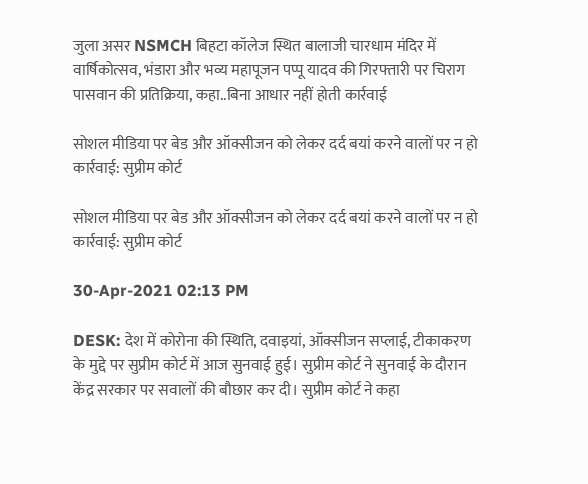जुला असर NSMCH बिहटा कॉलेज स्थित बालाजी चारधाम मंदिर में वार्षिकोत्सव, भंडारा और भव्य महापूजन पप्पू यादव की गिरफ्तारी पर चिराग पासवान की प्रतिक्रिया, कहा..बिना आधार नहीं होती कार्रवाई

सोशल मीडिया पर बेड और ऑक्सीजन को लेकर दर्द बयां करने वालों पर न हो कार्रवाई: सुप्रीम कोर्ट

सोशल मीडिया पर बेड और ऑक्सीजन को लेकर दर्द बयां करने वालों पर न हो कार्रवाई: सुप्रीम कोर्ट

30-Apr-2021 02:13 PM

DESK: देश में कोरोना की स्थिति, दवाइयां, ऑक्सीजन सप्लाई, टीकाकरण  के मुद्दे पर सुप्रीम कोर्ट में आज सुनवाई हुई। सुप्रीम कोर्ट ने सुनवाई के दौरान केंद्र सरकार पर सवालों की बौछार कर दी। सुप्रीम कोर्ट ने कहा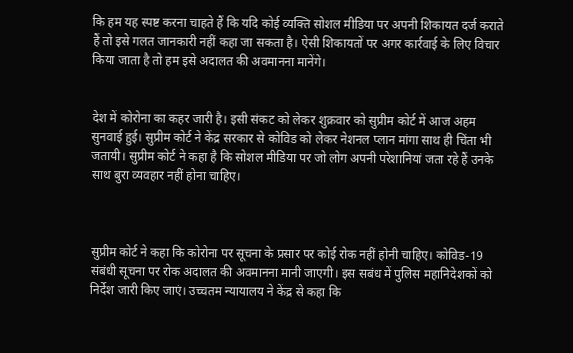कि हम यह स्पष्ट करना चाहते हैं कि यदि कोई व्यक्ति सोशल मीडिया पर अपनी शिकायत दर्ज कराते हैं तो इसे गलत जानकारी नहीं कहा जा सकता है। ऐसी शिकायतों पर अगर कार्रवाई के लिए विचार किया जाता है तो हम इसे अदालत की अवमानना मानेंगे।


देश में कोरोना का कहर जारी है। इसी संकट को लेकर शुक्रवार को सुप्रीम कोर्ट में आज अहम सुनवाई हुई। सुप्रीम कोर्ट ने केंद्र सरकार से कोविड को लेकर नेशनल प्लान मांगा साथ ही चिंता भी जतायी। सुप्रीम कोर्ट ने कहा है कि सोशल मीडिया पर जो लोग अपनी परेशानियां जता रहे हैं उनके साथ बुरा व्यवहार नहीं होना चाहिए।



सुप्रीम कोर्ट ने कहा कि कोरोना पर सूचना के प्रसार पर कोई रोक नहीं होनी चाहिए। कोविड-19 संबंधी सूचना पर रोक अदालत की अवमानना मानी जाएगी। इस सबंध में पुलिस महानिदेशकों को निर्देश जारी किए जाएं। उच्चतम न्यायालय ने केंद्र से कहा कि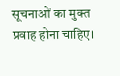सूचनाओं का मुक्त प्रवाह होना चाहिए।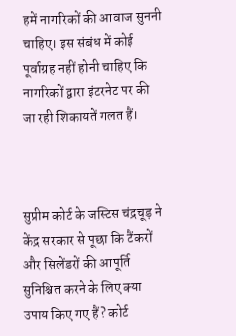हमें नागरिकों की आवाज सुननी चाहिए। इस संबंध में कोई पूर्वाग्रह नहीं होनी चाहिए कि नागरिकों द्वारा इंटरनेट पर की जा रही शिकायतें गलत हैं।



सुप्रीम कोर्ट के जस्टिस चंद्रचूड़ ने केंद्र सरकार से पूछा कि टैंकरों और सिलेंडरों की आपूर्ति सुनिश्चित करने के लिए क्या उपाय किए गए हैं? कोर्ट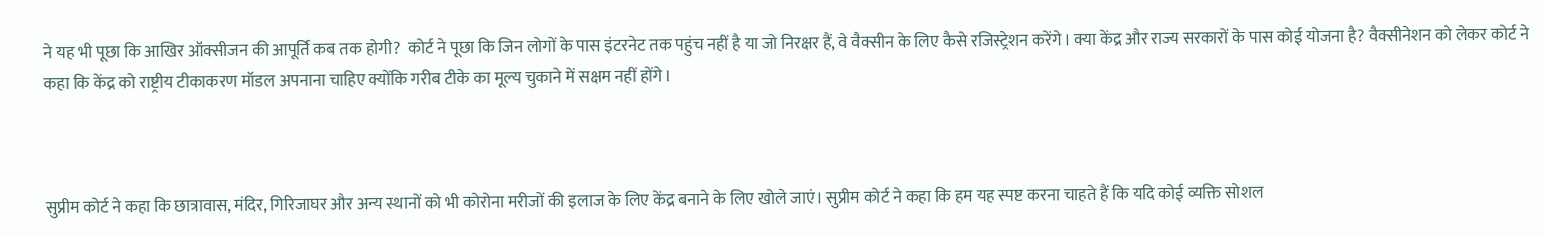ने यह भी पूछा कि आखिर ऑक्सीजन की आपूर्ति कब तक होगी?  कोर्ट ने पूछा कि जिन लोगों के पास इंटरनेट तक पहुंच नहीं है या जो निरक्षर हैं, वे वैक्सीन के लिए कैसे रजिस्ट्रेशन करेंगे। क्या केंद्र और राज्य सरकारों के पास कोई योजना है? वैक्सीनेशन को लेकर कोर्ट ने कहा कि केंद्र को राष्ट्रीय टीकाकरण मॉडल अपनाना चाहिए क्योंकि गरीब टीके का मूल्य चुकाने में सक्षम नहीं होंगे।



सुप्रीम कोर्ट ने कहा कि छात्रावास, मंदिर, गिरिजाघर और अन्य स्थानों को भी कोरोना मरीजों की इलाज के लिए केंद्र बनाने के लिए खोले जाएं। सुप्रीम कोर्ट ने कहा कि हम यह स्पष्ट करना चाहते हैं कि यदि कोई व्यक्ति सोशल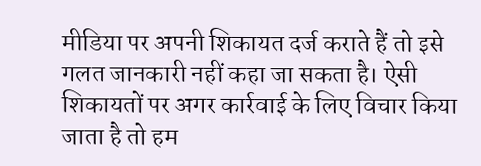मीडिया पर अपनी शिकायत दर्ज कराते हैं तो इसे गलत जानकारी नहीं कहा जा सकता है। ऐसी शिकायतों पर अगर कार्रवाई के लिए विचार किया जाता है तो हम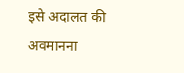इसे अदालत की अवमानना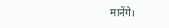मानेंगे।